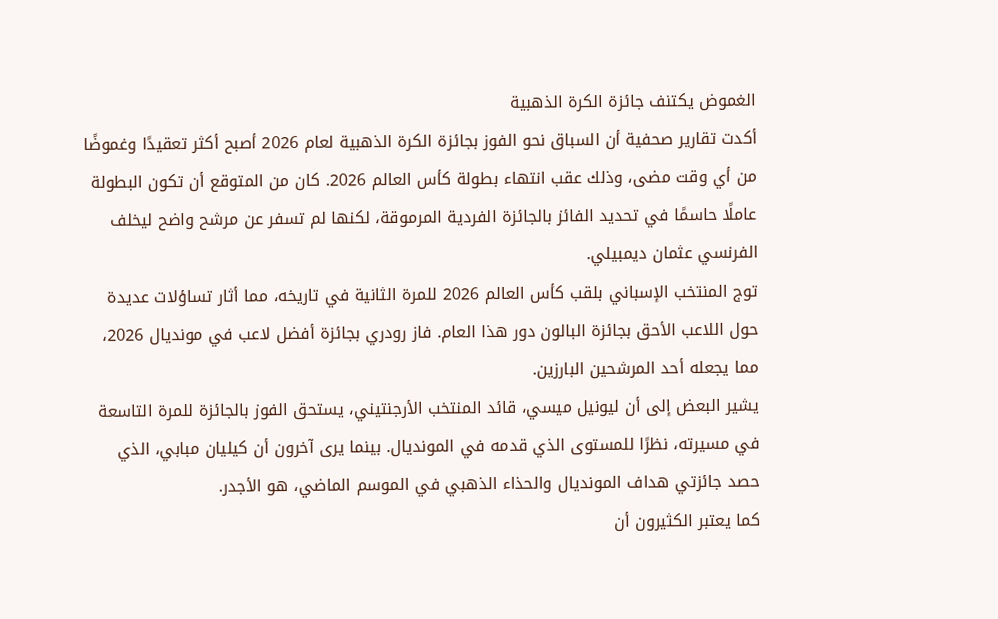الغموض يكتنف جائزة الكرة الذهبية
أكدت تقارير صحفية أن السباق نحو الفوز بجائزة الكرة الذهبية لعام 2026 أصبح أكثر تعقيدًا وغموضًا من أي وقت مضى، وذلك عقب انتهاء بطولة كأس العالم 2026. كان من المتوقع أن تكون البطولة عاملًا حاسمًا في تحديد الفائز بالجائزة الفردية المرموقة، لكنها لم تسفر عن مرشح واضح ليخلف الفرنسي عثمان ديمبيلي.
توج المنتخب الإسباني بلقب كأس العالم 2026 للمرة الثانية في تاريخه، مما أثار تساؤلات عديدة حول اللاعب الأحق بجائزة البالون دور هذا العام. فاز رودري بجائزة أفضل لاعب في مونديال 2026، مما يجعله أحد المرشحين البارزين.
يشير البعض إلى أن ليونيل ميسي، قائد المنتخب الأرجنتيني، يستحق الفوز بالجائزة للمرة التاسعة في مسيرته، نظرًا للمستوى الذي قدمه في المونديال. بينما يرى آخرون أن كيليان مبابي، الذي حصد جائزتي هداف المونديال والحذاء الذهبي في الموسم الماضي، هو الأجدر.
كما يعتبر الكثيرون أن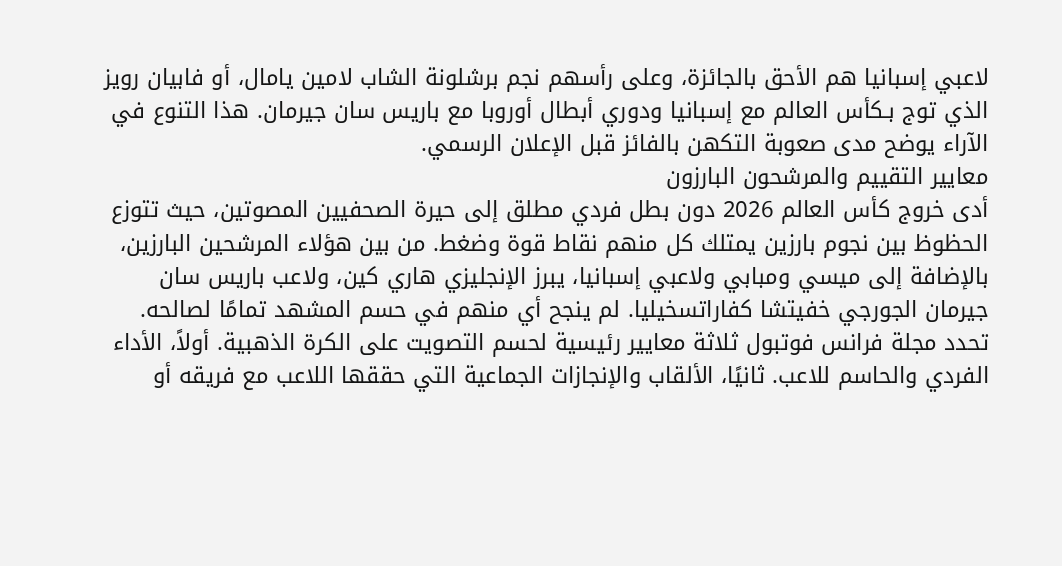لاعبي إسبانيا هم الأحق بالجائزة، وعلى رأسهم نجم برشلونة الشاب لامين يامال، أو فابيان رويز الذي توج بـكأس العالم مع إسبانيا ودوري أبطال أوروبا مع باريس سان جيرمان. هذا التنوع في الآراء يوضح مدى صعوبة التكهن بالفائز قبل الإعلان الرسمي.
معايير التقييم والمرشحون البارزون
أدى خروج كأس العالم 2026 دون بطل فردي مطلق إلى حيرة الصحفيين المصوتين، حيث تتوزع الحظوظ بين نجوم بارزين يمتلك كل منهم نقاط قوة وضغط. من بين هؤلاء المرشحين البارزين، بالإضافة إلى ميسي ومبابي ولاعبي إسبانيا، يبرز الإنجليزي هاري كين، ولاعب باريس سان جيرمان الجورجي خفيتشا كفاراتسخيليا. لم ينجح أي منهم في حسم المشهد تمامًا لصالحه.
تحدد مجلة فرانس فوتبول ثلاثة معايير رئيسية لحسم التصويت على الكرة الذهبية. أولاً، الأداء الفردي والحاسم للاعب. ثانيًا، الألقاب والإنجازات الجماعية التي حققها اللاعب مع فريقه أو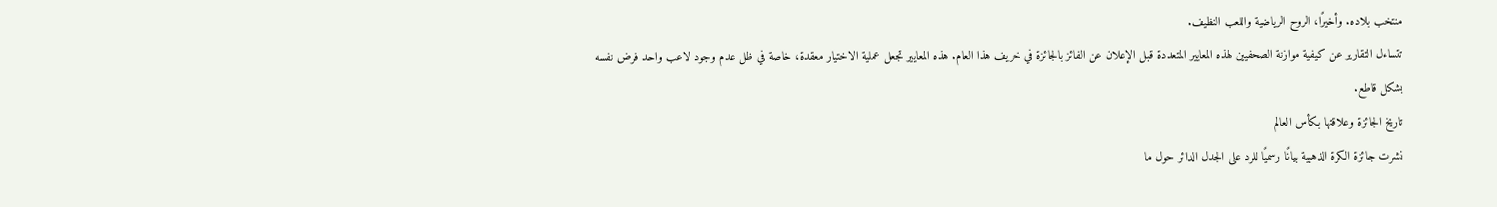منتخب بلاده. وأخيرًا، الروح الرياضية واللعب النظيف.
تتساءل التقارير عن كيفية موازنة الصحفيين لهذه المعايير المتعددة قبل الإعلان عن الفائز بالجائزة في خريف هذا العام. هذه المعايير تجعل عملية الاختيار معقدة، خاصة في ظل عدم وجود لاعب واحد فرض نفسه بشكل قاطع.
تاريخ الجائزة وعلاقتها بـكأس العالم
نشرت جائزة الكرة الذهبية بيانًا رسميًا للرد على الجدل الدائر حول ما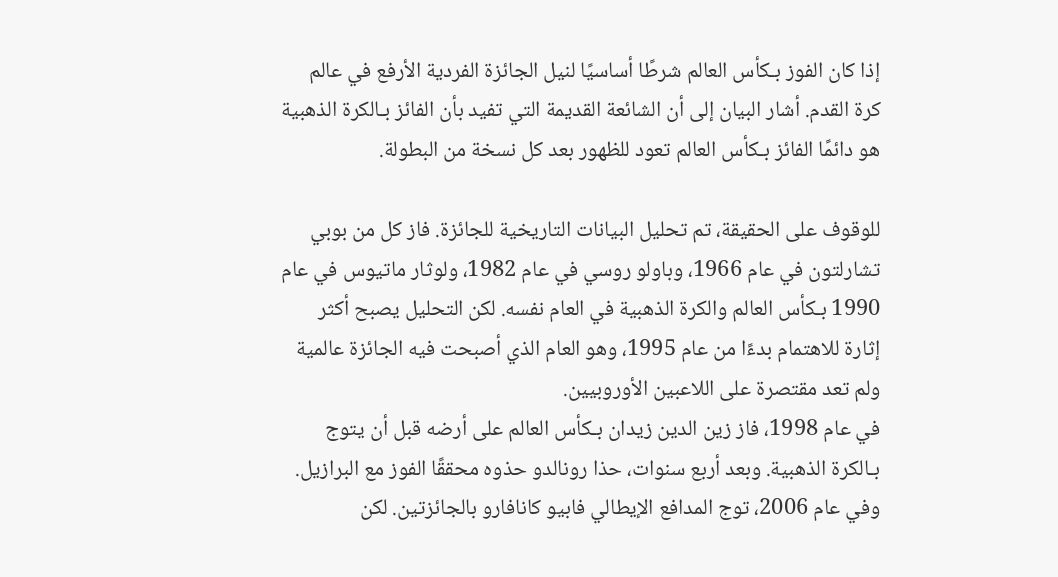إذا كان الفوز بـكأس العالم شرطًا أساسيًا لنيل الجائزة الفردية الأرفع في عالم كرة القدم. أشار البيان إلى أن الشائعة القديمة التي تفيد بأن الفائز بـالكرة الذهبية هو دائمًا الفائز بـكأس العالم تعود للظهور بعد كل نسخة من البطولة.

للوقوف على الحقيقة، تم تحليل البيانات التاريخية للجائزة. فاز كل من بوبي تشارلتون في عام 1966، وباولو روسي في عام 1982، ولوثار ماتيوس في عام 1990 بـكأس العالم والكرة الذهبية في العام نفسه. لكن التحليل يصبح أكثر إثارة للاهتمام بدءًا من عام 1995، وهو العام الذي أصبحت فيه الجائزة عالمية ولم تعد مقتصرة على اللاعبين الأوروبيين.
في عام 1998، فاز زين الدين زيدان بـكأس العالم على أرضه قبل أن يتوج بـالكرة الذهبية. وبعد أربع سنوات، حذا رونالدو حذوه محققًا الفوز مع البرازيل. وفي عام 2006، توج المدافع الإيطالي فابيو كانافارو بالجائزتين. لكن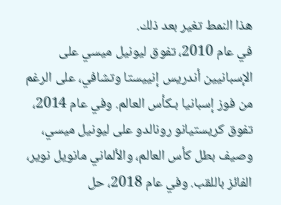هذا النمط تغير بعد ذلك.
في عام 2010، تفوق ليونيل ميسي على الإسبانيين أندريس إنييستا وتشافي، على الرغم من فوز إسبانيا بـكأس العالم. وفي عام 2014، تفوق كريستيانو رونالدو على ليونيل ميسي، وصيف بطل كأس العالم، والألماني مانويل نوير، الفائز باللقب. وفي عام 2018، حل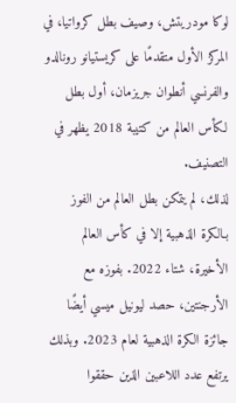لوكا مودريتش، وصيف بطل كرواتيا، في المركز الأول متقدمًا على كريستيانو رونالدو والفرنسي أنطوان جريزمان، أول بطل لـكأس العالم من كتيبة 2018 يظهر في التصنيف.
لذلك، لم يتمكن بطل العالم من الفوز بـالكرة الذهبية إلا في كأس العالم الأخيرة، شتاء 2022. بفوزه مع الأرجنتين، حصد ليونيل ميسي أيضًا جائزة الكرة الذهبية لعام 2023. وبذلك يرتفع عدد اللاعبين الذين حققوا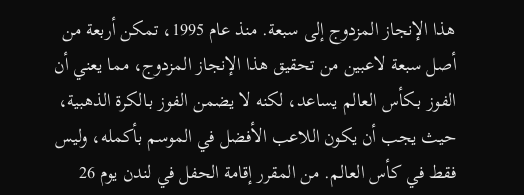هذا الإنجاز المزدوج إلى سبعة. منذ عام 1995، تمكن أربعة من أصل سبعة لاعبين من تحقيق هذا الإنجاز المزدوج، مما يعني أن الفوز بـكأس العالم يساعد، لكنه لا يضمن الفوز بـالكرة الذهبية، حيث يجب أن يكون اللاعب الأفضل في الموسم بأكمله، وليس فقط في كأس العالم. من المقرر إقامة الحفل في لندن يوم 26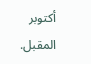أكتوبر المقبل.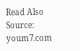Read Also
Source: youm7.com